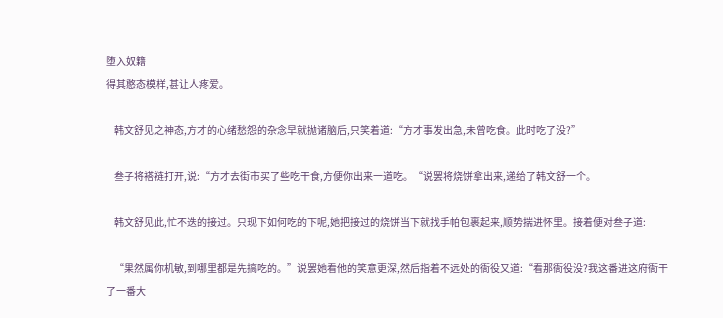堕入奴籍
得其憨态模样,甚让人疼爱。

    韩文舒见之神态,方才的心绪愁怨的杂念早就抛诸脑后,只笑着道:“方才事发出急,未曾吃食。此时吃了没?”

    叁子将褡裢打开,说:“方才去街市买了些吃干食,方便你出来一道吃。“说罢将烧饼拿出来,递给了韩文舒一个。

    韩文舒见此,忙不迭的接过。只现下如何吃的下呢,她把接过的烧饼当下就找手帕包裹起来,顺势揣进怀里。接着便对叁子道:

    “果然属你机敏,到哪里都是先搞吃的。”说罢她看他的笑意更深,然后指着不远处的衙役又道:“看那衙役没?我这番进这府衙干了一番大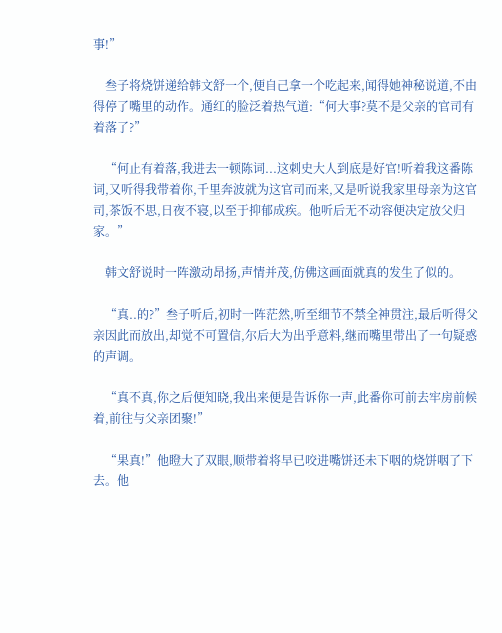事!”

    叁子将烧饼递给韩文舒一个,便自己拿一个吃起来,闻得她神秘说道,不由得停了嘴里的动作。通红的脸泛着热气道:“何大事?莫不是父亲的官司有着落了?”

    “何止有着落,我进去一顿陈词...这刺史大人到底是好官!听着我这番陈词,又听得我带着你,千里奔波就为这官司而来,又是听说我家里母亲为这官司,茶饭不思,日夜不寝,以至于抑郁成疾。他听后无不动容便决定放父归家。”

    韩文舒说时一阵激动昂扬,声情并茂,仿佛这画面就真的发生了似的。

    “真..的?”叁子听后,初时一阵茫然,听至细节不禁全神贯注,最后听得父亲因此而放出,却觉不可置信,尔后大为出乎意料,继而嘴里带出了一句疑惑的声调。

    “真不真,你之后便知晓,我出来便是告诉你一声,此番你可前去牢房前候着,前往与父亲团聚!”

    “果真!”他瞪大了双眼,顺带着将早已咬进嘴饼还未下咽的烧饼咽了下去。他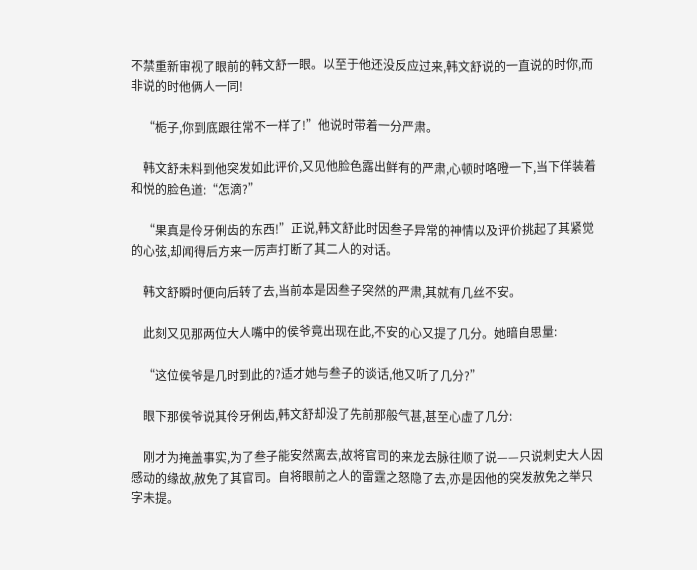不禁重新审视了眼前的韩文舒一眼。以至于他还没反应过来,韩文舒说的一直说的时你,而非说的时他俩人一同!

    “栀子,你到底跟往常不一样了!”他说时带着一分严肃。

    韩文舒未料到他突发如此评价,又见他脸色露出鲜有的严肃,心顿时咯噔一下,当下佯装着和悦的脸色道:“怎滴?”

    “果真是伶牙俐齿的东西!”正说,韩文舒此时因叁子异常的神情以及评价挑起了其紧觉的心弦,却闻得后方来一厉声打断了其二人的对话。

    韩文舒瞬时便向后转了去,当前本是因叁子突然的严肃,其就有几丝不安。

    此刻又见那两位大人嘴中的侯爷竟出现在此,不安的心又提了几分。她暗自思量:

    “这位侯爷是几时到此的?适才她与叁子的谈话,他又听了几分?”

    眼下那侯爷说其伶牙俐齿,韩文舒却没了先前那般气甚,甚至心虚了几分:

    刚才为掩盖事实,为了叁子能安然离去,故将官司的来龙去脉往顺了说——只说刺史大人因感动的缘故,赦免了其官司。自将眼前之人的雷霆之怒隐了去,亦是因他的突发赦免之举只字未提。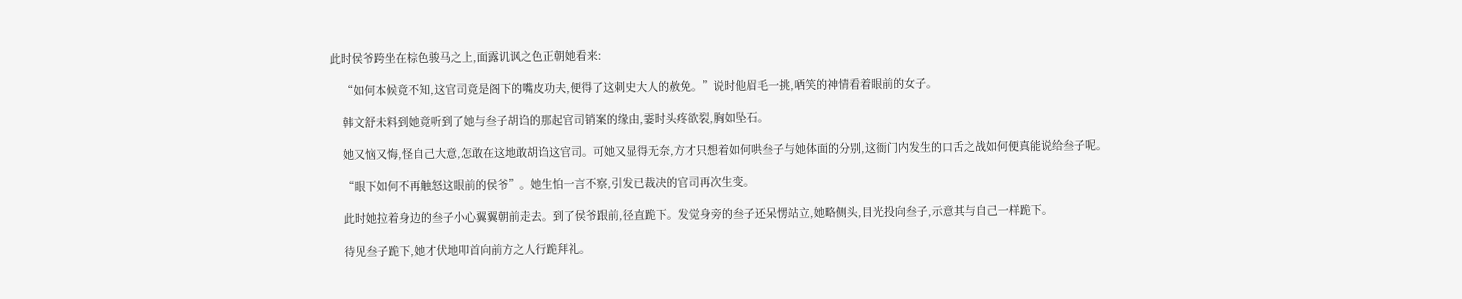此时侯爷跨坐在棕色骏马之上,面露讥讽之色正朝她看来:

    “如何本候竟不知,这官司竟是阁下的嘴皮功夫,便得了这刺史大人的赦免。”说时他眉毛一挑,哂笑的神情看着眼前的女子。

    韩文舒未料到她竟听到了她与叁子胡诌的那起官司销案的缘由,霎时头疼欲裂,胸如坠石。

    她又恼又悔,怪自己大意,怎敢在这地敢胡诌这官司。可她又显得无奈,方才只想着如何哄叁子与她体面的分别,这衙门内发生的口舌之战如何便真能说给叁子呢。

    “眼下如何不再触怒这眼前的侯爷”。她生怕一言不察,引发已裁决的官司再次生变。

    此时她拉着身边的叁子小心翼翼朝前走去。到了侯爷跟前,径直跪下。发觉身旁的叁子还呆愣站立,她略侧头,目光投向叁子,示意其与自己一样跪下。

    待见叁子跪下,她才伏地叩首向前方之人行跪拜礼。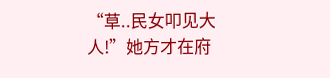“草..民女叩见大人!”她方才在府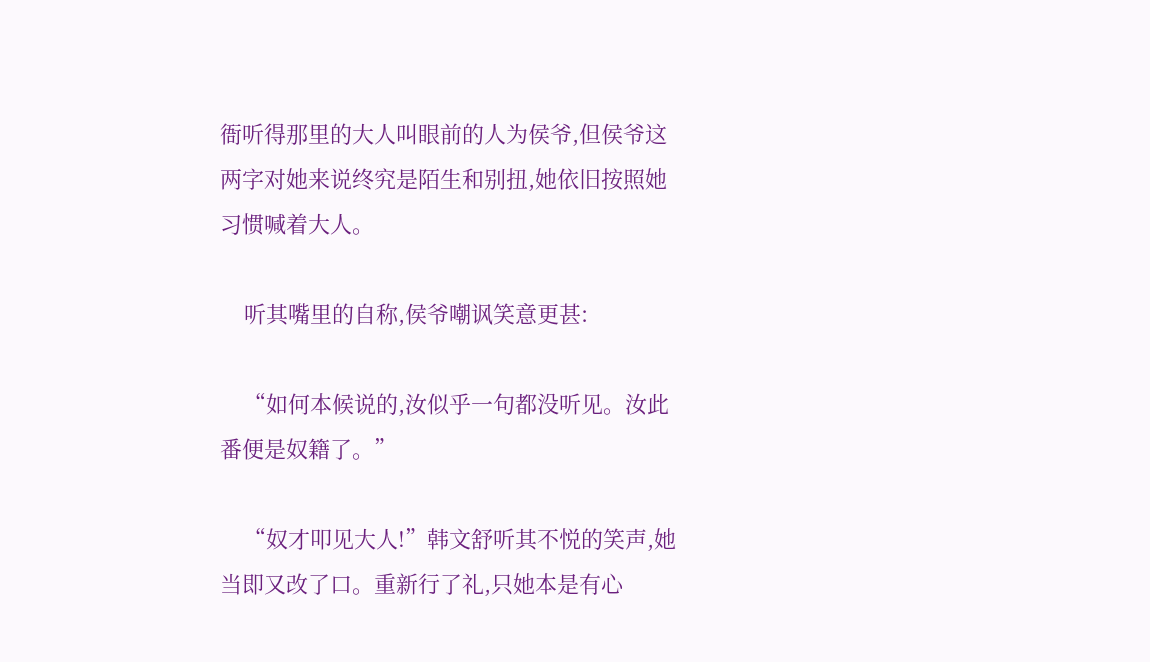衙听得那里的大人叫眼前的人为侯爷,但侯爷这两字对她来说终究是陌生和别扭,她依旧按照她习惯喊着大人。

    听其嘴里的自称,侯爷嘲讽笑意更甚:

    “如何本候说的,汝似乎一句都没听见。汝此番便是奴籍了。”

    “奴才叩见大人!”韩文舒听其不悦的笑声,她当即又改了口。重新行了礼,只她本是有心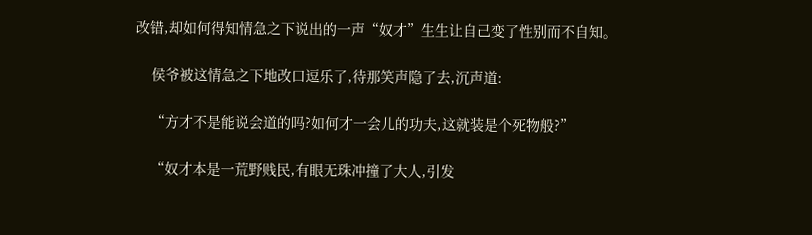改错,却如何得知情急之下说出的一声“奴才”生生让自己变了性别而不自知。

    侯爷被这情急之下地改口逗乐了,待那笑声隐了去,沉声道:

    “方才不是能说会道的吗?如何才一会儿的功夫,这就装是个死物般?”

    “奴才本是一荒野贱民,有眼无珠冲撞了大人,引发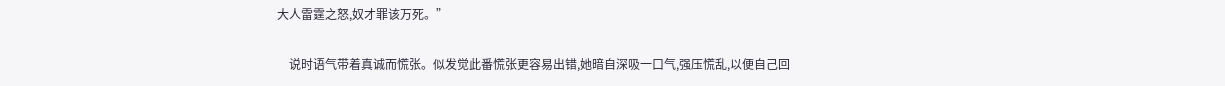大人雷霆之怒,奴才罪该万死。”

    说时语气带着真诚而慌张。似发觉此番慌张更容易出错,她暗自深吸一口气,强压慌乱,以便自己回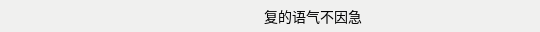复的语气不因急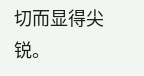切而显得尖锐。